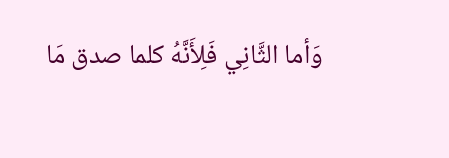وَأما الثَّانِي فَلِأَنَّهُ كلما صدق مَا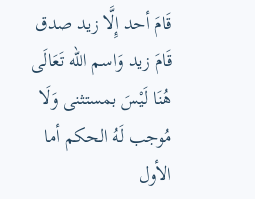قَامَ أحد إِلَّا زيد صدق قَامَ زيد وَاسم الله تَعَالَى هُنَا لَيْسَ بمستثنى وَلَا مُوجب لَهُ الحكم أما الأول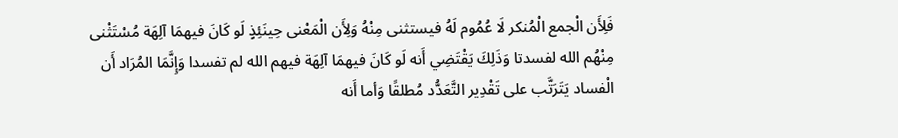فَلِأَن الْجمع الْمُنكر لَا عُمُوم لَهُ فيستثنى مِنْهُ وَلِأَن الْمَعْنى حِينَئِذٍ لَو كَانَ فيهمَا آلِهَة مُسْتَثْنى مِنْهُم الله لفسدتا وَذَلِكَ يَقْتَضِي أَنه لَو كَانَ فيهمَا آلِهَة فيهم الله لم تفسدا وَإِنَّمَا المُرَاد أَن الْفساد يَتَرَتَّب على تَقْدِير التَّعَدُّد مُطلقًا وَأما أَنه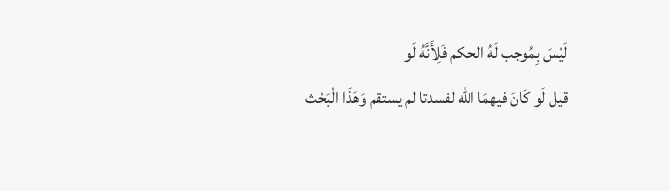لَيْسَ بِمُوجب لَهُ الحكم فَلِأَنَّهُ لَو
قيل لَو كَانَ فيهمَا الله لفسدتا لم يستقم وَهَذَا الْبَحْث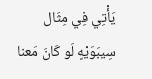يَأْتِي فِي مِثَال سِيبَوَيْهٍ لَو كَانَ مَعنا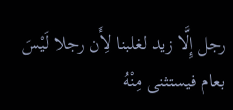رجل إِلَّا زيد لغلبنا لِأَن رجلا لَيْسَ بعام فيستثنى مِنْهُ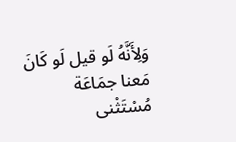وَلِأَنَّهُ لَو قيل لَو كَانَ مَعنا جمَاعَة مُسْتَثْنى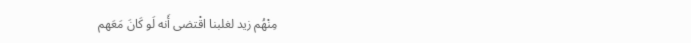مِنْهُم زيد لغلبنا اقْتضى أَنه لَو كَانَ مَعَهم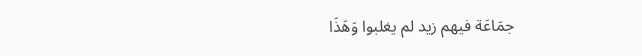جمَاعَة فيهم زيد لم يغلبوا وَهَذَا